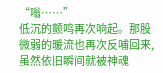“嗡……”
低沉的颤鸣再次响起。那股微弱的暖流也再次反哺回来,虽然依旧瞬间就被神魂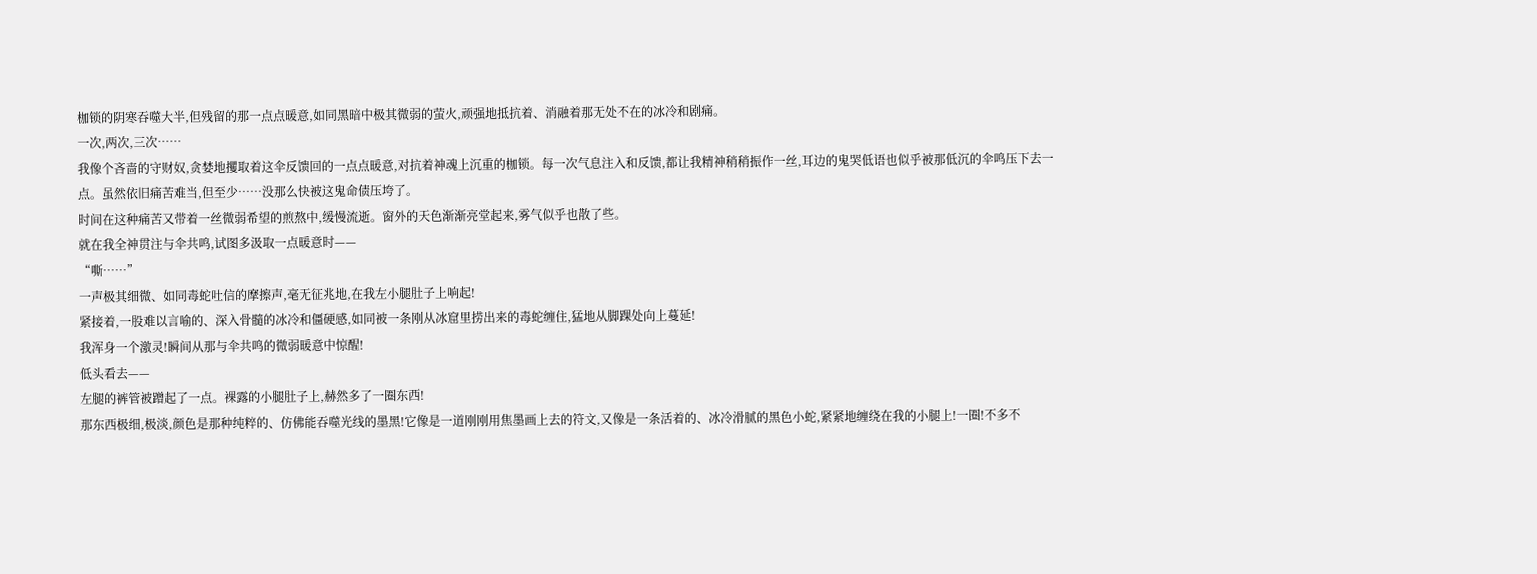枷锁的阴寒吞噬大半,但残留的那一点点暖意,如同黑暗中极其微弱的萤火,顽强地抵抗着、消融着那无处不在的冰冷和剧痛。
一次,两次,三次……
我像个吝啬的守财奴,贪婪地攫取着这伞反馈回的一点点暖意,对抗着神魂上沉重的枷锁。每一次气息注入和反馈,都让我精神稍稍振作一丝,耳边的鬼哭低语也似乎被那低沉的伞鸣压下去一点。虽然依旧痛苦难当,但至少……没那么快被这鬼命债压垮了。
时间在这种痛苦又带着一丝微弱希望的煎熬中,缓慢流逝。窗外的天色渐渐亮堂起来,雾气似乎也散了些。
就在我全神贯注与伞共鸣,试图多汲取一点暖意时——
“嘶……”
一声极其细微、如同毒蛇吐信的摩擦声,毫无征兆地,在我左小腿肚子上响起!
紧接着,一股难以言喻的、深入骨髓的冰冷和僵硬感,如同被一条刚从冰窟里捞出来的毒蛇缠住,猛地从脚踝处向上蔓延!
我浑身一个激灵!瞬间从那与伞共鸣的微弱暖意中惊醒!
低头看去——
左腿的裤管被蹭起了一点。裸露的小腿肚子上,赫然多了一圈东西!
那东西极细,极淡,颜色是那种纯粹的、仿佛能吞噬光线的墨黑!它像是一道刚刚用焦墨画上去的符文,又像是一条活着的、冰冷滑腻的黑色小蛇,紧紧地缠绕在我的小腿上!一圈!不多不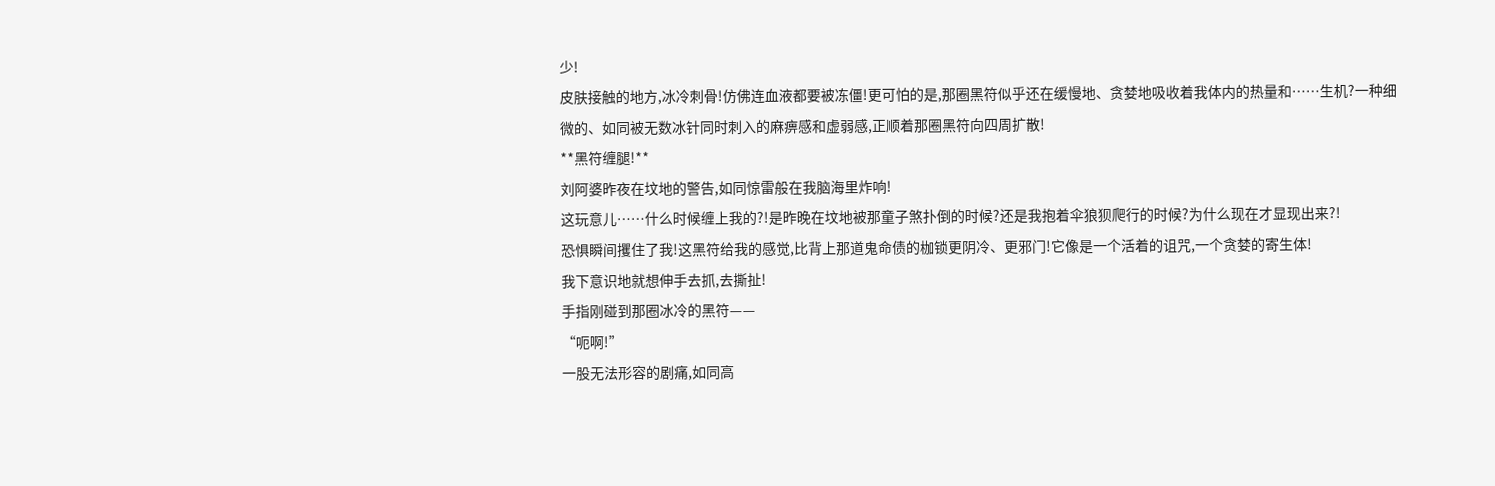少!
皮肤接触的地方,冰冷刺骨!仿佛连血液都要被冻僵!更可怕的是,那圈黑符似乎还在缓慢地、贪婪地吸收着我体内的热量和……生机?一种细微的、如同被无数冰针同时刺入的麻痹感和虚弱感,正顺着那圈黑符向四周扩散!
**黑符缠腿!**
刘阿婆昨夜在坟地的警告,如同惊雷般在我脑海里炸响!
这玩意儿……什么时候缠上我的?!是昨晚在坟地被那童子煞扑倒的时候?还是我抱着伞狼狈爬行的时候?为什么现在才显现出来?!
恐惧瞬间攫住了我!这黑符给我的感觉,比背上那道鬼命债的枷锁更阴冷、更邪门!它像是一个活着的诅咒,一个贪婪的寄生体!
我下意识地就想伸手去抓,去撕扯!
手指刚碰到那圈冰冷的黑符——
“呃啊!”
一股无法形容的剧痛,如同高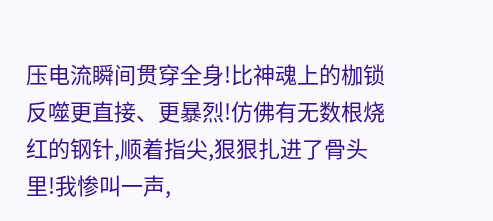压电流瞬间贯穿全身!比神魂上的枷锁反噬更直接、更暴烈!仿佛有无数根烧红的钢针,顺着指尖,狠狠扎进了骨头里!我惨叫一声,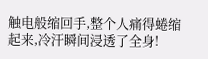触电般缩回手,整个人痛得蜷缩起来,冷汗瞬间浸透了全身!